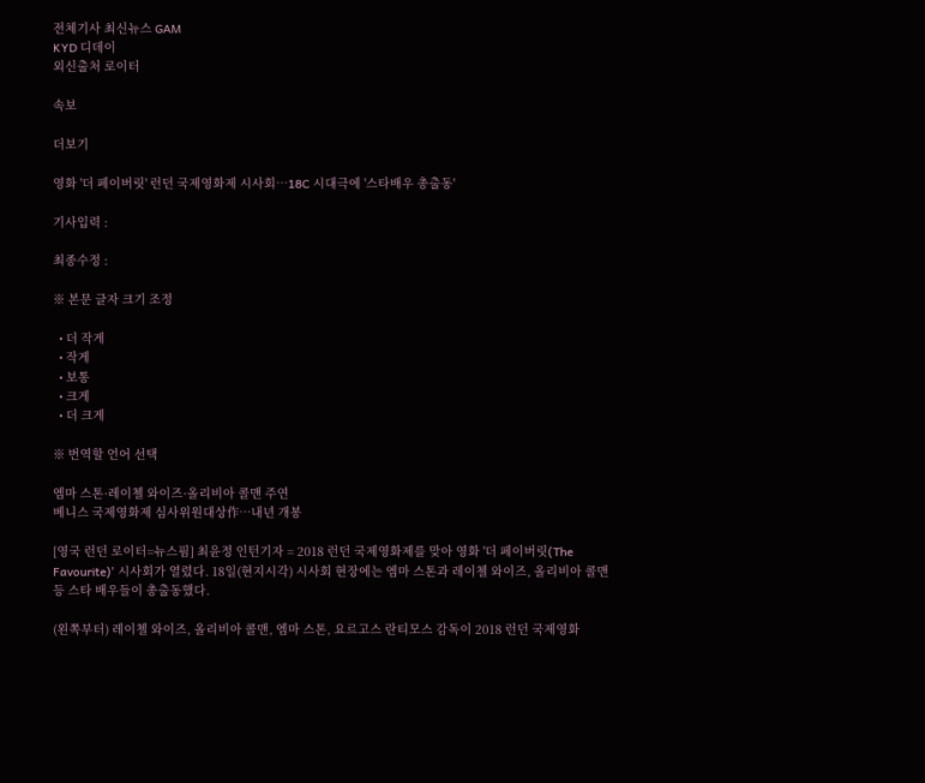전체기사 최신뉴스 GAM
KYD 디데이
외신출처 로이터

속보

더보기

영화 '더 페이버릿' 런던 국제영화제 시사회…18C 시대극에 '스타배우 총출동'

기사입력 :

최종수정 :

※ 본문 글자 크기 조정

  • 더 작게
  • 작게
  • 보통
  • 크게
  • 더 크게

※ 번역할 언어 선택

엠마 스톤·레이첼 와이즈·올리비아 콜맨 주연
베니스 국제영화제 심사위원대상作…내년 개봉

[영국 런던 로이터=뉴스핌] 최윤정 인턴기자 = 2018 런던 국제영화제를 맞아 영화 '더 페이버릿(The Favourite)' 시사회가 열렸다. 18일(현지시각) 시사회 현장에는 엠마 스톤과 레이첼 와이즈, 올리비아 콜맨 등 스타 배우들이 총출동했다.

(왼쪽부터) 레이첼 와이즈, 올리비아 콜맨, 엠마 스톤, 요르고스 란티모스 감독이 2018 런던 국제영화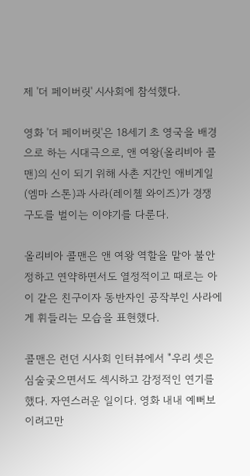제 '더 페이버릿' 시사회에 참석했다.

영화 '더 페이버릿'은 18세기 초 영국을 배경으로 하는 시대극으로, 앤 여왕(올리비아 콜맨)의 신이 되기 위해 사촌 지간인 애비게일(엠마 스톤)과 사라(레이첼 와이즈)가 경쟁 구도를 벌이는 이야기를 다룬다.

올리비아 콜맨은 앤 여왕 역할을 맡아 불안정하고 연약하면서도 열정적이고 때로는 아이 같은 친구이자 동반자인 공작부인 사라에게 휘들리는 모습을 표현했다.

콜맨은 런던 시사회 인터뷰에서 "우리 셋은 심술궂으면서도 섹시하고 감정적인 연기를 했다. 자연스러운 일이다. 영화 내내 예뻐보이려고만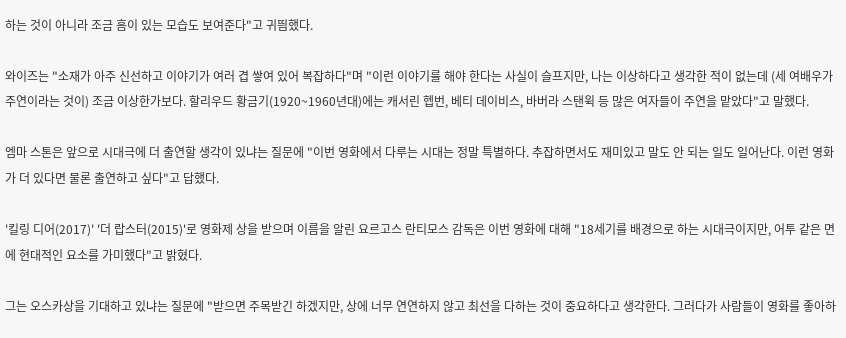하는 것이 아니라 조금 흠이 있는 모습도 보여준다"고 귀띔했다.

와이즈는 "소재가 아주 신선하고 이야기가 여러 겹 쌓여 있어 복잡하다"며 "이런 이야기를 해야 한다는 사실이 슬프지만, 나는 이상하다고 생각한 적이 없는데 (세 여배우가 주연이라는 것이) 조금 이상한가보다. 할리우드 황금기(1920~1960년대)에는 캐서린 헵번, 베티 데이비스, 바버라 스탠윅 등 많은 여자들이 주연을 맡았다"고 말했다.

엠마 스톤은 앞으로 시대극에 더 출연할 생각이 있냐는 질문에 "이번 영화에서 다루는 시대는 정말 특별하다. 추잡하면서도 재미있고 말도 안 되는 일도 일어난다. 이런 영화가 더 있다면 물론 출연하고 싶다"고 답했다.

'킬링 디어(2017)' '더 랍스터(2015)'로 영화제 상을 받으며 이름을 알린 요르고스 란티모스 감독은 이번 영화에 대해 "18세기를 배경으로 하는 시대극이지만, 어투 같은 면에 현대적인 요소를 가미했다"고 밝혔다.

그는 오스카상을 기대하고 있냐는 질문에 "받으면 주목받긴 하겠지만, 상에 너무 연연하지 않고 최선을 다하는 것이 중요하다고 생각한다. 그러다가 사람들이 영화를 좋아하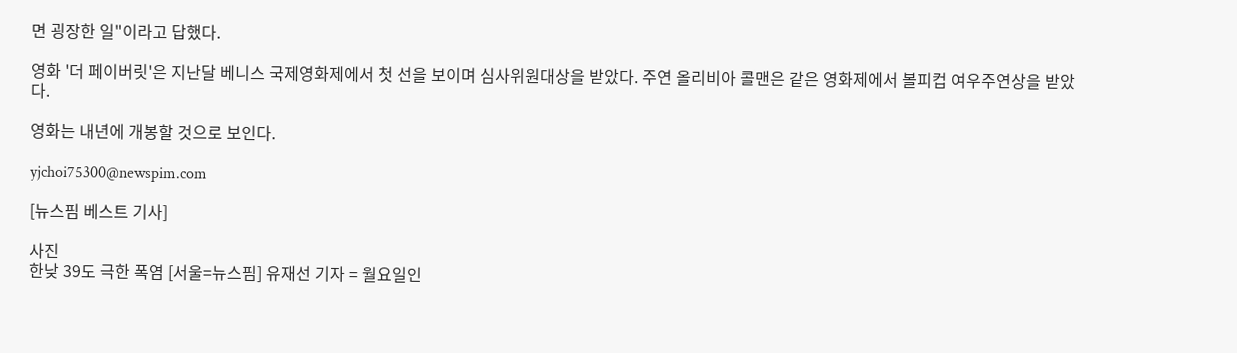면 굉장한 일"이라고 답했다.

영화 '더 페이버릿'은 지난달 베니스 국제영화제에서 첫 선을 보이며 심사위원대상을 받았다. 주연 올리비아 콜맨은 같은 영화제에서 볼피컵 여우주연상을 받았다.

영화는 내년에 개봉할 것으로 보인다.

yjchoi75300@newspim.com

[뉴스핌 베스트 기사]

사진
한낮 39도 극한 폭염 [서울=뉴스핌] 유재선 기자 = 월요일인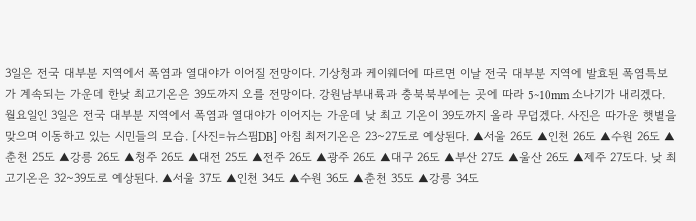3일은 전국 대부분 지역에서 폭염과 열대야가 이어질 전망이다. 기상청과 케이웨더에 따르면 이날 전국 대부분 지역에 발효된 폭염특보가 계속되는 가운데 한낮 최고기온은 39도까지 오를 전망이다. 강원남부내륙과 충북북부에는 곳에 따라 5~10mm 소나기가 내리겠다. 월요일인 3일은 전국 대부분 지역에서 폭염과 열대야가 이어지는 가운데 낮 최고 기온이 39도까지 올라 무덥겠다. 사진은 따가운 햇볕을 맞으며 이동하고 있는 시민들의 모습. [사진=뉴스핌DB] 아침 최저기온은 23~27도로 예상된다. ▲서울 26도 ▲인천 26도 ▲수원 26도 ▲춘천 25도 ▲강릉 26도 ▲청주 26도 ▲대전 25도 ▲전주 26도 ▲광주 26도 ▲대구 26도 ▲부산 27도 ▲울산 26도 ▲제주 27도다. 낮 최고기온은 32~39도로 예상된다. ▲서울 37도 ▲인천 34도 ▲수원 36도 ▲춘천 35도 ▲강릉 34도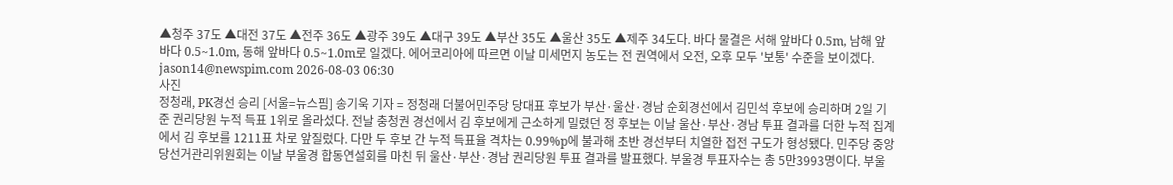▲청주 37도 ▲대전 37도 ▲전주 36도 ▲광주 39도 ▲대구 39도 ▲부산 35도 ▲울산 35도 ▲제주 34도다. 바다 물결은 서해 앞바다 0.5m, 남해 앞바다 0.5~1.0m, 동해 앞바다 0.5~1.0m로 일겠다. 에어코리아에 따르면 이날 미세먼지 농도는 전 권역에서 오전, 오후 모두 '보통' 수준을 보이겠다. jason14@newspim.com 2026-08-03 06:30
사진
정청래, PK경선 승리 [서울=뉴스핌] 송기욱 기자 = 정청래 더불어민주당 당대표 후보가 부산·울산·경남 순회경선에서 김민석 후보에 승리하며 2일 기준 권리당원 누적 득표 1위로 올라섰다. 전날 충청권 경선에서 김 후보에게 근소하게 밀렸던 정 후보는 이날 울산·부산·경남 투표 결과를 더한 누적 집계에서 김 후보를 1211표 차로 앞질렀다. 다만 두 후보 간 누적 득표율 격차는 0.99%p에 불과해 초반 경선부터 치열한 접전 구도가 형성됐다. 민주당 중앙당선거관리위원회는 이날 부울경 합동연설회를 마친 뒤 울산·부산·경남 권리당원 투표 결과를 발표했다. 부울경 투표자수는 총 5만3993명이다. 부울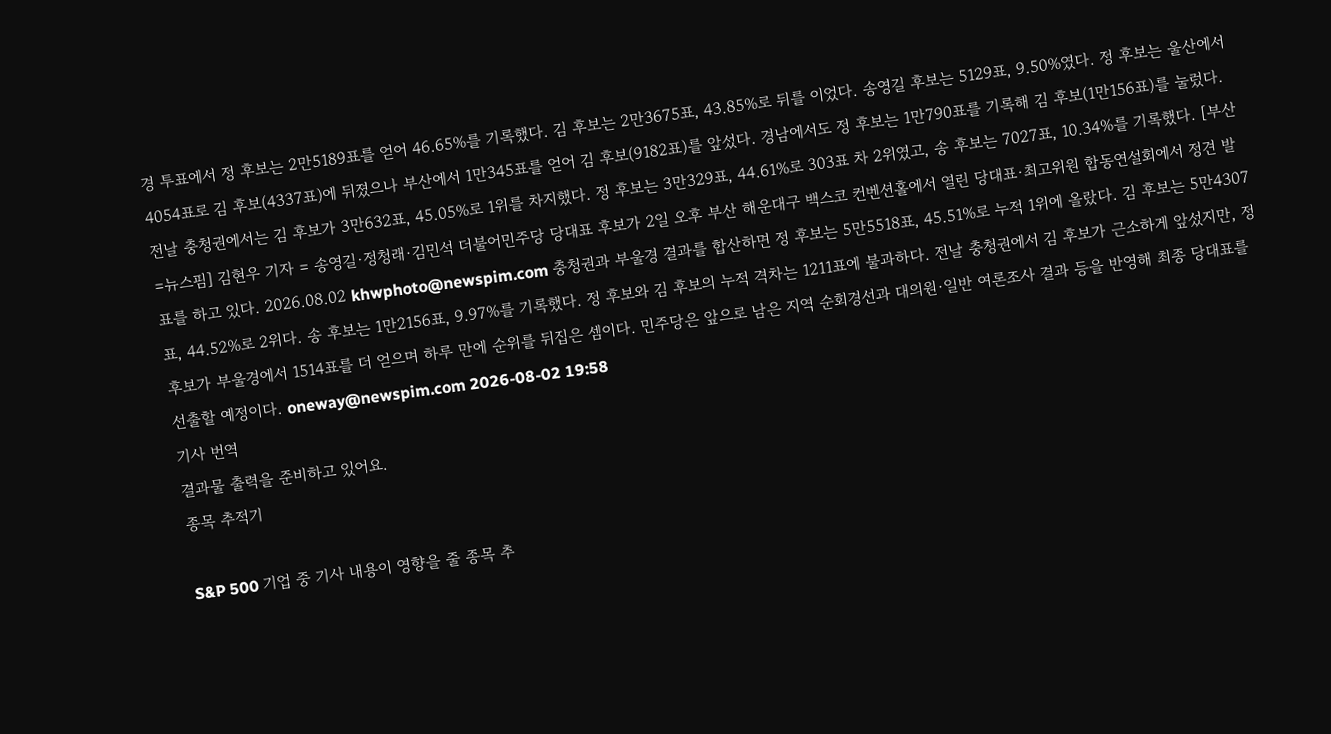경 투표에서 정 후보는 2만5189표를 얻어 46.65%를 기록했다. 김 후보는 2만3675표, 43.85%로 뒤를 이었다. 송영길 후보는 5129표, 9.50%였다. 정 후보는 울산에서 4054표로 김 후보(4337표)에 뒤졌으나 부산에서 1만345표를 얻어 김 후보(9182표)를 앞섰다. 경남에서도 정 후보는 1만790표를 기록해 김 후보(1만156표)를 눌렀다. 전날 충청권에서는 김 후보가 3만632표, 45.05%로 1위를 차지했다. 정 후보는 3만329표, 44.61%로 303표 차 2위였고, 송 후보는 7027표, 10.34%를 기록했다. [부산=뉴스핌] 김현우 기자 = 송영길·정청래·김민석 더불어민주당 당대표 후보가 2일 오후 부산 해운대구 백스코 컨벤션홀에서 열린 당대표·최고위원 합동연설회에서 정견 발표를 하고 있다. 2026.08.02 khwphoto@newspim.com 충청권과 부울경 결과를 합산하면 정 후보는 5만5518표, 45.51%로 누적 1위에 올랐다. 김 후보는 5만4307표, 44.52%로 2위다. 송 후보는 1만2156표, 9.97%를 기록했다. 정 후보와 김 후보의 누적 격차는 1211표에 불과하다. 전날 충청권에서 김 후보가 근소하게 앞섰지만, 정 후보가 부울경에서 1514표를 더 얻으며 하루 만에 순위를 뒤집은 셈이다. 민주당은 앞으로 남은 지역 순회경선과 대의원·일반 여론조사 결과 등을 반영해 최종 당대표를 선출할 예정이다. oneway@newspim.com 2026-08-02 19:58
기사 번역
결과물 출력을 준비하고 있어요.
종목 추적기

S&P 500 기업 중 기사 내용이 영향을 줄 종목 추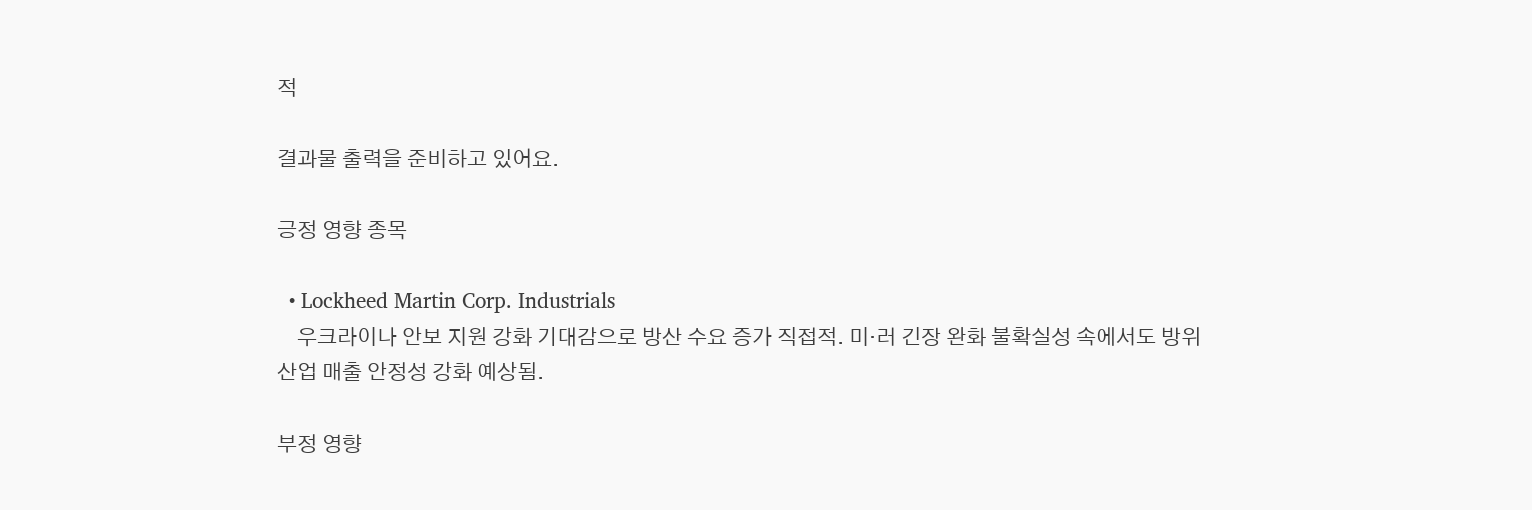적

결과물 출력을 준비하고 있어요.

긍정 영향 종목

  • Lockheed Martin Corp. Industrials
    우크라이나 안보 지원 강화 기대감으로 방산 수요 증가 직접적. 미·러 긴장 완화 불확실성 속에서도 방위산업 매출 안정성 강화 예상됨.

부정 영향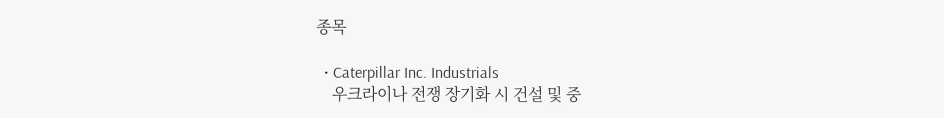종목

  • Caterpillar Inc. Industrials
    우크라이나 전쟁 장기화 시 건설 및 중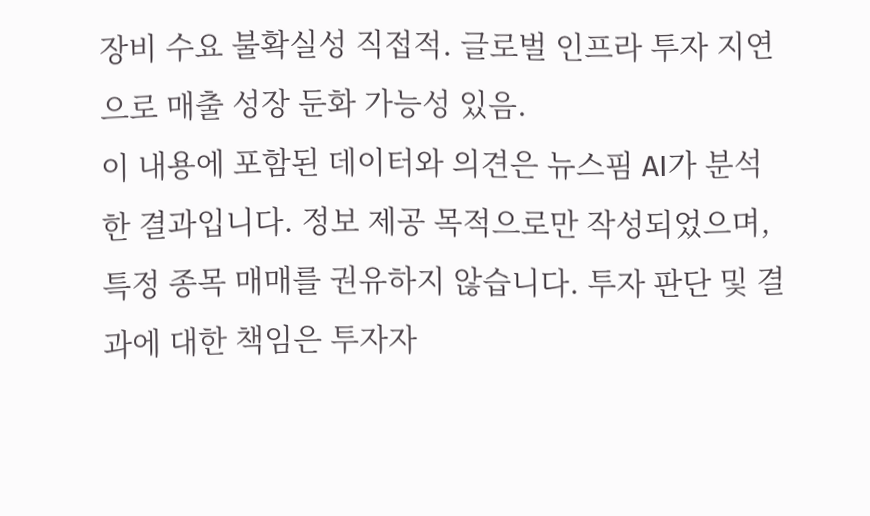장비 수요 불확실성 직접적. 글로벌 인프라 투자 지연으로 매출 성장 둔화 가능성 있음.
이 내용에 포함된 데이터와 의견은 뉴스핌 AI가 분석한 결과입니다. 정보 제공 목적으로만 작성되었으며, 특정 종목 매매를 권유하지 않습니다. 투자 판단 및 결과에 대한 책임은 투자자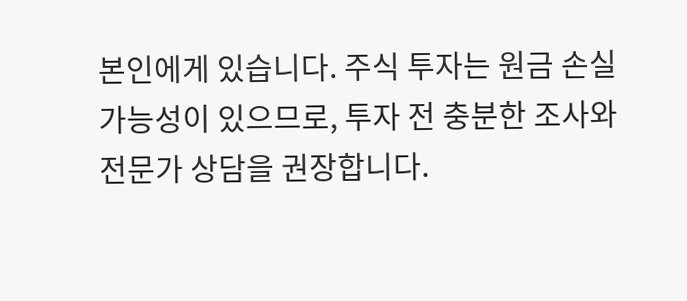본인에게 있습니다. 주식 투자는 원금 손실 가능성이 있으므로, 투자 전 충분한 조사와 전문가 상담을 권장합니다.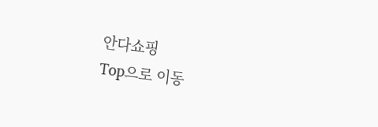안다쇼핑
Top으로 이동